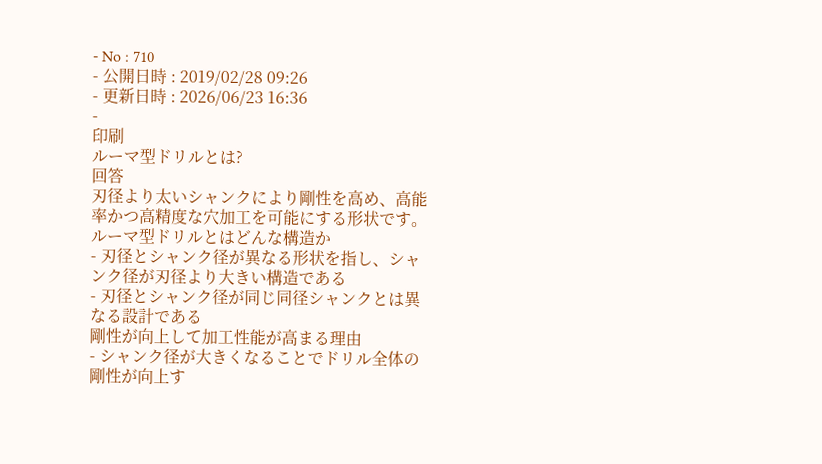- No : 710
- 公開日時 : 2019/02/28 09:26
- 更新日時 : 2026/06/23 16:36
-
印刷
ルーマ型ドリルとは?
回答
刃径より太いシャンクにより剛性を高め、高能率かつ高精度な穴加工を可能にする形状です。
ルーマ型ドリルとはどんな構造か
- 刃径とシャンク径が異なる形状を指し、シャンク径が刃径より大きい構造である
- 刃径とシャンク径が同じ同径シャンクとは異なる設計である
剛性が向上して加工性能が高まる理由
- シャンク径が大きくなることでドリル全体の剛性が向上す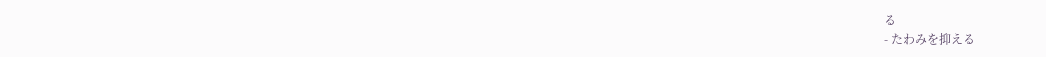る
- たわみを抑える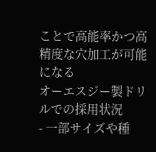ことで高能率かつ高精度な穴加工が可能になる
オーエスジー製ドリルでの採用状況
- 一部サイズや種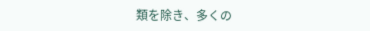類を除き、多くの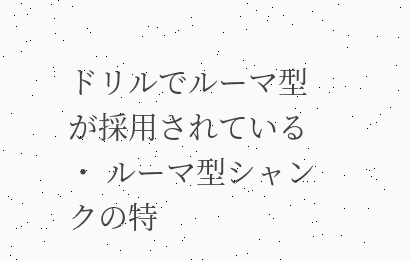ドリルでルーマ型が採用されている
・ ルーマ型シャンクの特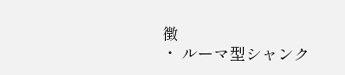徴
・ ルーマ型シャンク